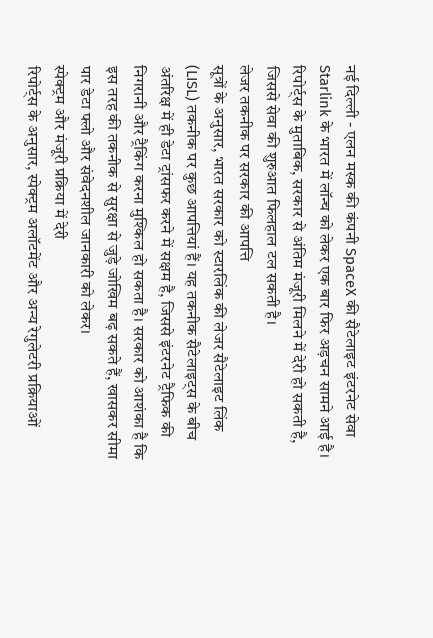नई दिल्ली - एलन मस्क की कंपनी SpaceX की सैटेलाइट इंटरनेट सेवा Starlink के भारत में लॉन्च को लेकर एक बार फिर अड़चन सामने आई है। रिपोर्ट्स के मुताबिक, सरकार से अंतिम मंजूरी मिलने में देरी हो सकती है, जिससे सेवा की शुरुआत फिलहाल टल सकती है।
लेजर तकनीक पर सरकार की आपत्ति
सूत्रों के अनुसार, भारत सरकार को स्टारलिंक की लेजर सैटेलाइट लिंक (LISL) तकनीक पर कुछ आपत्तियां हैं। यह तकनीक सैटेलाइट्स के बीच अंतरिक्ष में ही डेटा ट्रांसफर करने में सक्षम है, जिससे इंटरनेट ट्रैफिक की निगरानी और ट्रैकिंग करना मुश्किल हो सकता है। सरकार को आशंका है कि इस तरह की तकनीक से सुरक्षा से जुड़े जोखिम बढ़ सकते हैं, खासकर सीमा पार डेटा फ्लो और संवेदनशील जानकारी को लेकर।
स्पेक्ट्रम और मंजूरी प्रक्रिया में देरी
रिपोर्ट्स के अनुसार, स्पेक्ट्रम अलॉटमेंट और अन्य रेगुलेटरी प्रक्रियाओं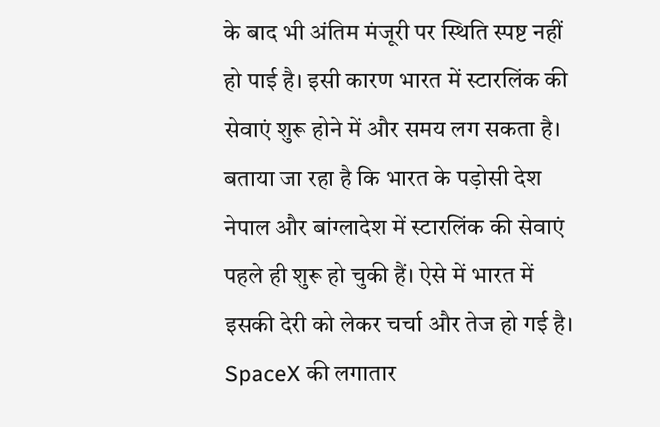के बाद भी अंतिम मंजूरी पर स्थिति स्पष्ट नहीं हो पाई है। इसी कारण भारत में स्टारलिंक की सेवाएं शुरू होने में और समय लग सकता है। बताया जा रहा है कि भारत के पड़ोसी देश नेपाल और बांग्लादेश में स्टारलिंक की सेवाएं पहले ही शुरू हो चुकी हैं। ऐसे में भारत में इसकी देरी को लेकर चर्चा और तेज हो गई है।
SpaceX की लगातार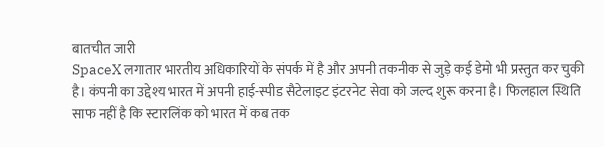बातचीत जारी
SpaceX लगातार भारतीय अधिकारियों के संपर्क में है और अपनी तकनीक से जुड़े कई डेमो भी प्रस्तुत कर चुकी है। कंपनी का उद्देश्य भारत में अपनी हाई-स्पीड सैटेलाइट इंटरनेट सेवा को जल्द शुरू करना है। फिलहाल स्थिति साफ नहीं है कि स्टारलिंक को भारत में कब तक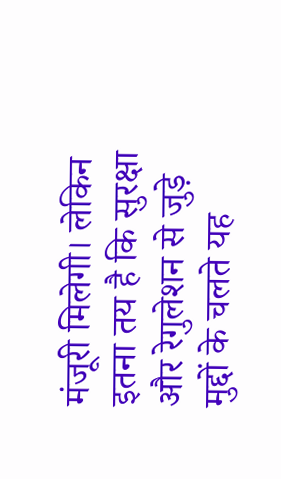मंजूरी मिलेगी। लेकिन इतना तय है कि सुरक्षा और रेगुलेशन से जुड़े मुद्दों के चलते यह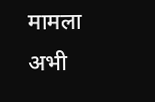मामला अभी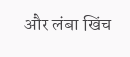और लंबा खिंच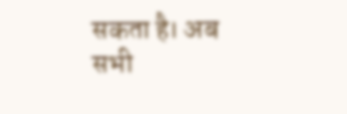सकता है। अब सभी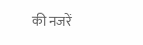की नजरें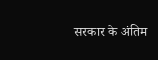सरकार के अंतिम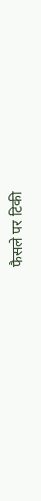फैसले पर टिकी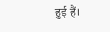हुई हैं।